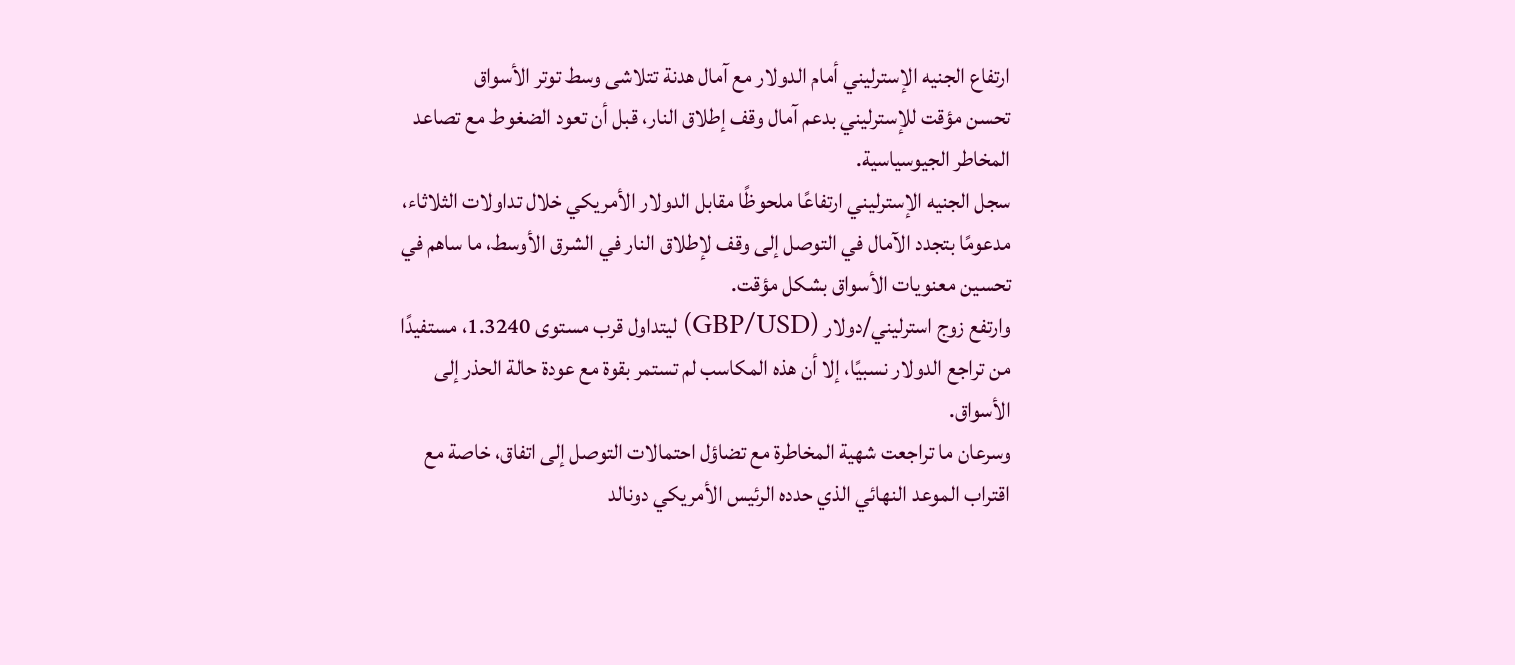ارتفاع الجنيه الإسترليني أمام الدولار مع آمال هدنة تتلاشى وسط توتر الأسواق
تحسن مؤقت للإسترليني بدعم آمال وقف إطلاق النار، قبل أن تعود الضغوط مع تصاعد المخاطر الجيوسياسية.
سجل الجنيه الإسترليني ارتفاعًا ملحوظًا مقابل الدولار الأمريكي خلال تداولات الثلاثاء، مدعومًا بتجدد الآمال في التوصل إلى وقف لإطلاق النار في الشرق الأوسط، ما ساهم في تحسين معنويات الأسواق بشكل مؤقت.
وارتفع زوج استرليني/دولار (GBP/USD) ليتداول قرب مستوى 1.3240، مستفيدًا من تراجع الدولار نسبيًا، إلا أن هذه المكاسب لم تستمر بقوة مع عودة حالة الحذر إلى الأسواق.
وسرعان ما تراجعت شهية المخاطرة مع تضاؤل احتمالات التوصل إلى اتفاق، خاصة مع اقتراب الموعد النهائي الذي حدده الرئيس الأمريكي دونالد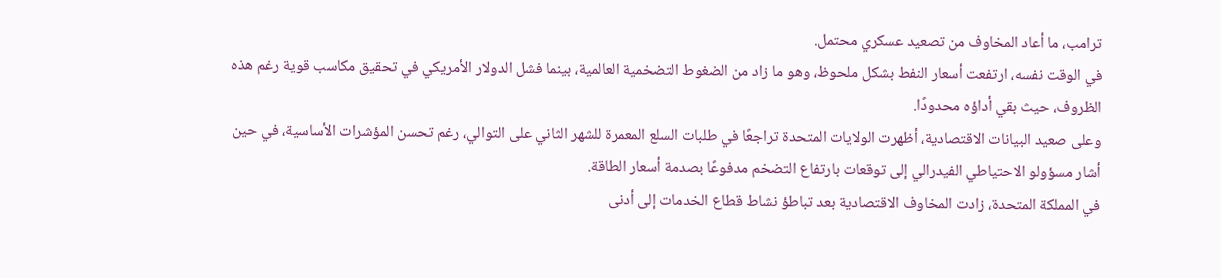ترامب، ما أعاد المخاوف من تصعيد عسكري محتمل.
في الوقت نفسه، ارتفعت أسعار النفط بشكل ملحوظ، وهو ما زاد من الضغوط التضخمية العالمية، بينما فشل الدولار الأمريكي في تحقيق مكاسب قوية رغم هذه الظروف، حيث بقي أداؤه محدودًا.
وعلى صعيد البيانات الاقتصادية، أظهرت الولايات المتحدة تراجعًا في طلبات السلع المعمرة للشهر الثاني على التوالي، رغم تحسن المؤشرات الأساسية، في حين أشار مسؤولو الاحتياطي الفيدرالي إلى توقعات بارتفاع التضخم مدفوعًا بصدمة أسعار الطاقة.
في المملكة المتحدة، زادت المخاوف الاقتصادية بعد تباطؤ نشاط قطاع الخدمات إلى أدنى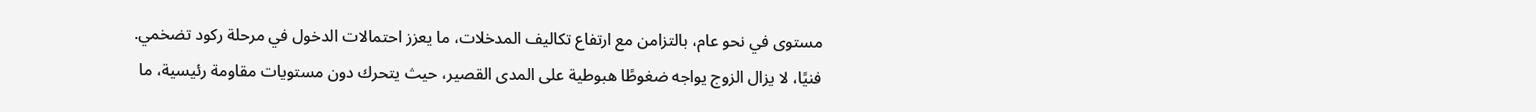مستوى في نحو عام، بالتزامن مع ارتفاع تكاليف المدخلات، ما يعزز احتمالات الدخول في مرحلة ركود تضخمي.
فنيًا، لا يزال الزوج يواجه ضغوطًا هبوطية على المدى القصير، حيث يتحرك دون مستويات مقاومة رئيسية، ما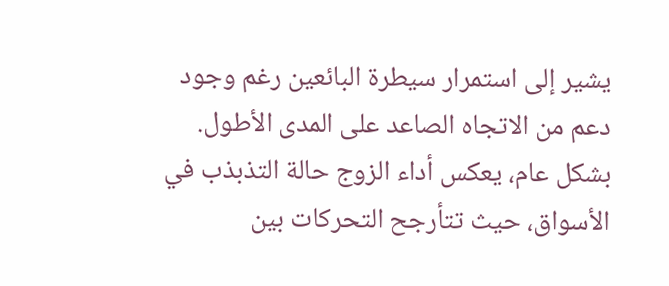يشير إلى استمرار سيطرة البائعين رغم وجود دعم من الاتجاه الصاعد على المدى الأطول.
بشكل عام، يعكس أداء الزوج حالة التذبذب في الأسواق، حيث تتأرجح التحركات بين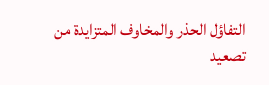التفاؤل الحذر والمخاوف المتزايدة من تصعيد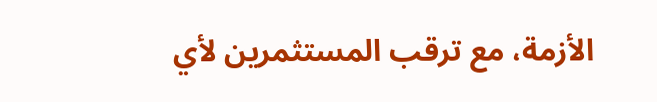الأزمة، مع ترقب المستثمرين لأي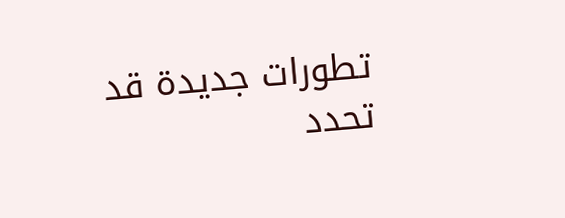تطورات جديدة قد تحدد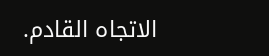الاتجاه القادم.